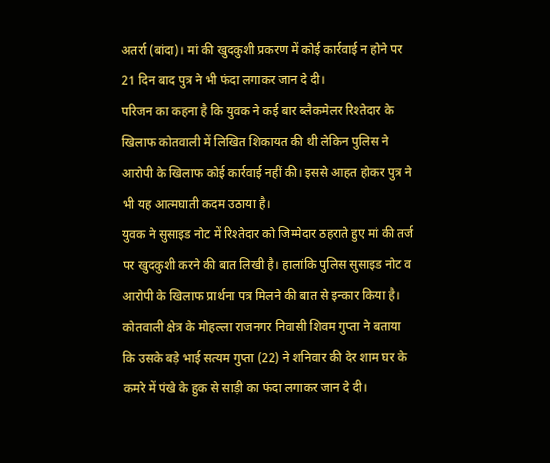अतर्रा (बांदा)। मां की खुदकुशी प्रकरण में कोई कार्रवाई न होने पर 21 दिन बाद पुत्र ने भी फंदा लगाकर जान दे दी।
परिजन का कहना है कि युवक ने कई बार ब्लैकमेलर रिश्तेदार के खिलाफ कोतवाली में लिखित शिकायत की थी लेकिन पुलिस ने आरोपी के खिलाफ कोई कार्रवाई नहीं की। इससे आहत होकर पुत्र ने भी यह आत्मघाती कदम उठाया है।
युवक ने सुसाइड नोट में रिश्तेदार को जिम्मेदार ठहराते हुए मां की तर्ज पर खुदकुशी करने की बात लिखी है। हालांकि पुलिस सुसाइड नोट व आरोपी के खिलाफ प्रार्थना पत्र मिलने की बात से इन्कार किया है।
कोतवाली क्षेत्र के मोहल्ला राजनगर निवासी शिवम गुप्ता ने बताया कि उसके बड़े भाई सत्यम गुप्ता (22) ने शनिवार की देर शाम घर के कमरे में पंखे के हुक से साड़ी का फंदा लगाकर जान दे दी।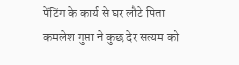पेंटिंग के कार्य से घर लौटे पिता कमलेश गुप्ता ने कुछ देर सत्यम को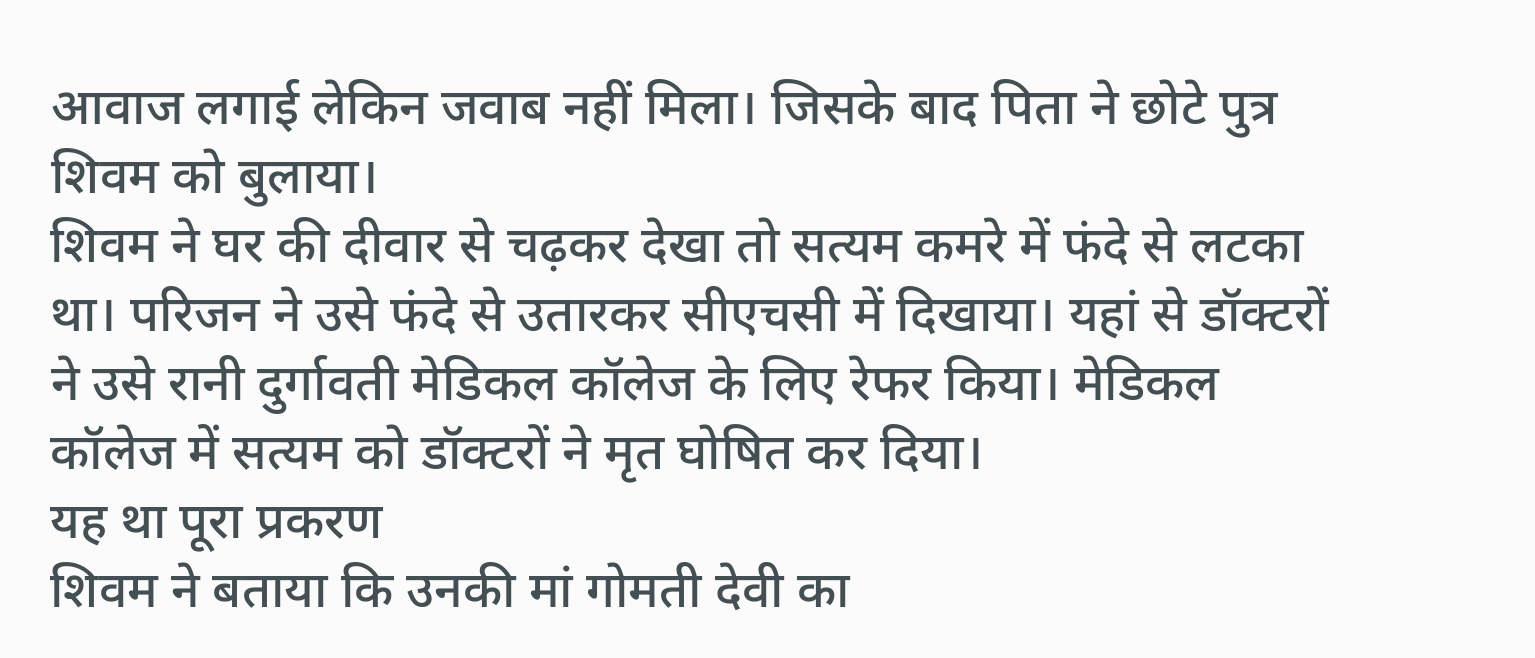आवाज लगाई लेकिन जवाब नहीं मिला। जिसके बाद पिता ने छोटे पुत्र शिवम को बुलाया।
शिवम ने घर की दीवार से चढ़कर देखा तो सत्यम कमरे में फंदे से लटका था। परिजन ने उसे फंदे से उतारकर सीएचसी में दिखाया। यहां से डॉक्टरों ने उसे रानी दुर्गावती मेडिकल कॉलेज के लिए रेफर किया। मेडिकल कॉलेज में सत्यम को डॉक्टरों ने मृत घोषित कर दिया।
यह था पूरा प्रकरण
शिवम ने बताया कि उनकी मां गोमती देवी का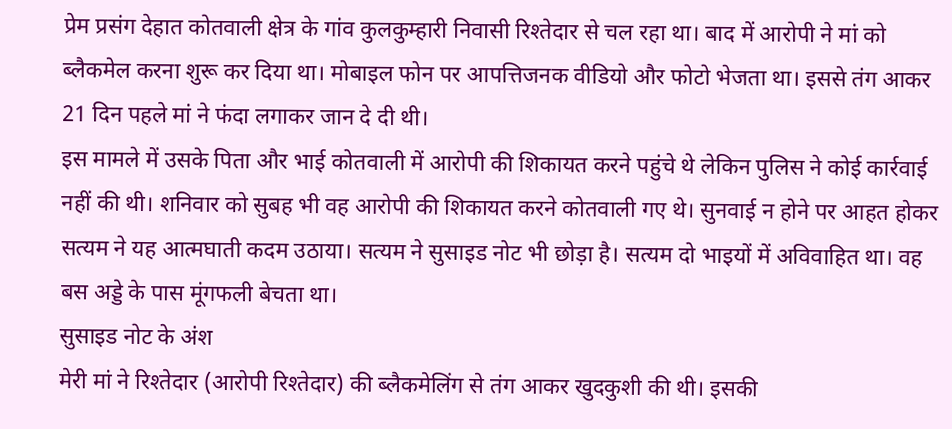प्रेम प्रसंग देहात कोतवाली क्षेत्र के गांव कुलकुम्हारी निवासी रिश्तेदार से चल रहा था। बाद में आरोपी ने मां को ब्लैकमेल करना शुरू कर दिया था। मोबाइल फोन पर आपत्तिजनक वीडियो और फोटो भेजता था। इससे तंग आकर 21 दिन पहले मां ने फंदा लगाकर जान दे दी थी।
इस मामले में उसके पिता और भाई कोतवाली में आरोपी की शिकायत करने पहुंचे थे लेकिन पुलिस ने कोई कार्रवाई नहीं की थी। शनिवार को सुबह भी वह आरोपी की शिकायत करने कोतवाली गए थे। सुनवाई न होने पर आहत होकर सत्यम ने यह आत्मघाती कदम उठाया। सत्यम ने सुसाइड नोट भी छोड़ा है। सत्यम दो भाइयों में अविवाहित था। वह बस अड्डे के पास मूंगफली बेचता था।
सुसाइड नोट के अंश
मेरी मां ने रिश्तेदार (आरोपी रिश्तेदार) की ब्लैकमेलिंग से तंग आकर खुदकुशी की थी। इसकी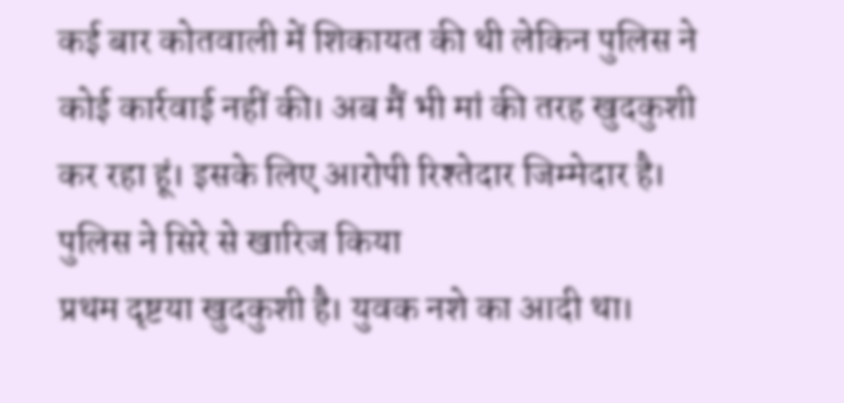कई बार कोतवाली में शिकायत की थी लेकिन पुलिस ने कोई कार्रवाई नहीं की। अब मैं भी मां की तरह खुदकुशी कर रहा हूं। इसके लिए आरोपी रिश्तेदार जिम्मेदार है।
पुलिस ने सिरे से खारिज किया
प्रथम दृष्टया खुदकुशी है। युवक नशे का आदी था।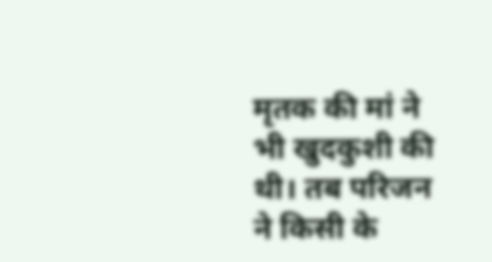मृतक की मां ने भी खुदकुशी की थी। तब परिजन ने किसी के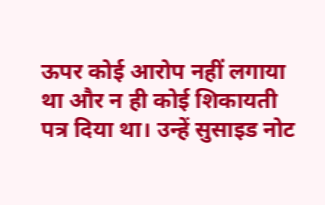ऊपर कोई आरोप नहीं लगाया था और न ही कोई शिकायती पत्र दिया था। उन्हें सुसाइड नोट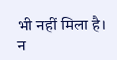भी नहीं मिला है। न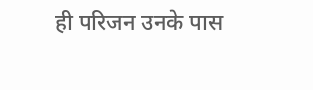ही परिजन उनके पास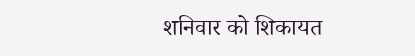शनिवार को शिकायत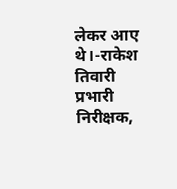लेकर आए थे।-राकेश तिवारी
प्रभारी निरीक्षक,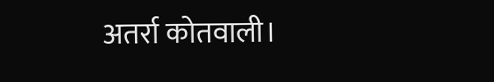अतर्रा कोतवाली।